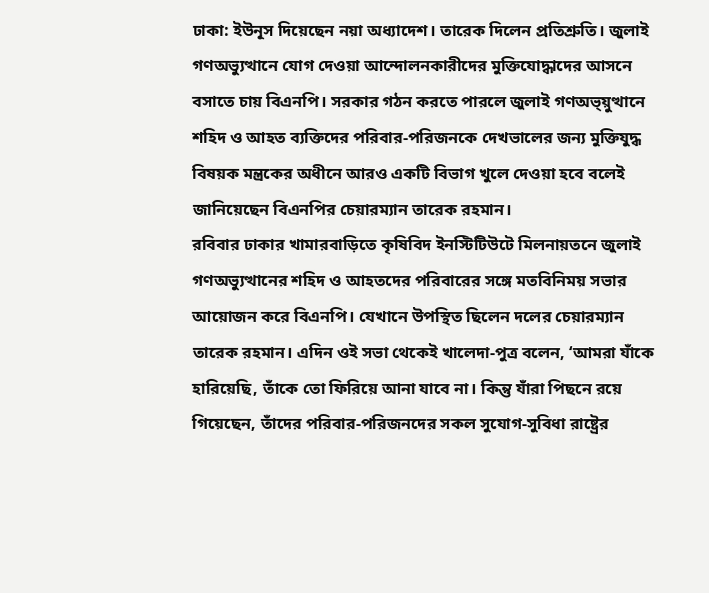ঢাকা: ইউনূস দিয়েছেন নয়া অধ্যাদেশ। তারেক দিলেন প্রতিশ্রুতি। জুলাই গণঅভ্যুত্থানে যোগ দেওয়া আন্দোলনকারীদের মুক্তিযোদ্ধাদের আসনে বসাতে চায় বিএনপি। সরকার গঠন করতে পারলে জুলাই গণঅভ্য়ুত্থানে শহিদ ও আহত ব্যক্তিদের পরিবার-পরিজনকে দেখভালের জন্য মুক্তিযুদ্ধ বিষয়ক মন্ত্রকের অধীনে আরও একটি বিভাগ খুলে দেওয়া হবে বলেই জানিয়েছেন বিএনপির চেয়ারম্যান তারেক রহমান।
রবিবার ঢাকার খামারবাড়িতে কৃষিবিদ ইনস্টিটিউটে মিলনায়তনে জুলাই গণঅভ্যুত্থানের শহিদ ও আহতদের পরিবারের সঙ্গে মতবিনিময় সভার আয়োজন করে বিএনপি। যেখানে উপস্থিত ছিলেন দলের চেয়ারম্যান তারেক রহমান। এদিন ওই সভা থেকেই খালেদা-পুত্র বলেন, ‘আমরা যাঁকে হারিয়েছি, তাঁকে তো ফিরিয়ে আনা যাবে না। কিন্তু যাঁরা পিছনে রয়ে গিয়েছেন, তাঁদের পরিবার-পরিজনদের সকল সুযোগ-সুবিধা রাষ্ট্রের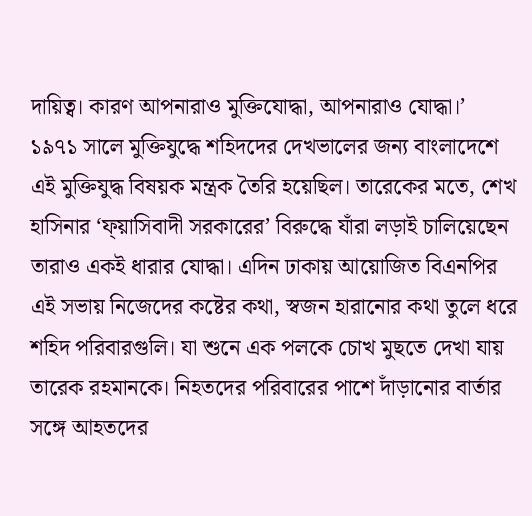দায়িত্ব। কারণ আপনারাও মুক্তিযোদ্ধা, আপনারাও যোদ্ধা।’
১৯৭১ সালে মুক্তিযুদ্ধে শহিদদের দেখভালের জন্য বাংলাদেশে এই মুক্তিযুদ্ধ বিষয়ক মন্ত্রক তৈরি হয়েছিল। তারেকের মতে, শেখ হাসিনার ‘ফ্য়াসিবাদী সরকারের’ বিরুদ্ধে যাঁরা লড়াই চালিয়েছেন তারাও একই ধারার যোদ্ধা। এদিন ঢাকায় আয়োজিত বিএনপির এই সভায় নিজেদের কষ্টের কথা, স্বজন হারানোর কথা তুলে ধরে শহিদ পরিবারগুলি। যা শুনে এক পলকে চোখ মুছতে দেখা যায় তারেক রহমানকে। নিহতদের পরিবারের পাশে দাঁড়ানোর বার্তার সঙ্গে আহতদের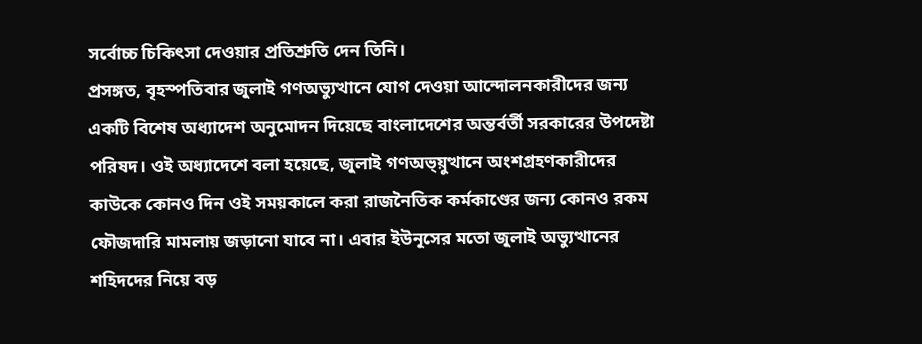সর্বোচ্চ চিকিৎসা দেওয়ার প্রতিশ্রুতি দেন তিনি।
প্রসঙ্গত, বৃহস্পতিবার জুলাই গণঅভ্যুত্থানে যোগ দেওয়া আন্দোলনকারীদের জন্য একটি বিশেষ অধ্যাদেশ অনুমোদন দিয়েছে বাংলাদেশের অন্তর্বর্তী সরকারের উপদেষ্টা পরিষদ। ওই অধ্যাদেশে বলা হয়েছে, জুলাই গণঅভ্য়ুত্থানে অংশগ্রহণকারীদের কাউকে কোনও দিন ওই সময়কালে করা রাজনৈতিক কর্মকাণ্ডের জন্য কোনও রকম ফৌজদারি মামলায় জড়ানো যাবে না। এবার ইউনূসের মতো জুলাই অভ্যুত্থানের শহিদদের নিয়ে বড়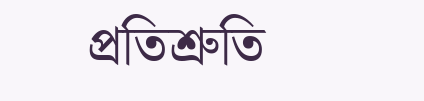প্রতিশ্রুতি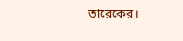তারেকের।